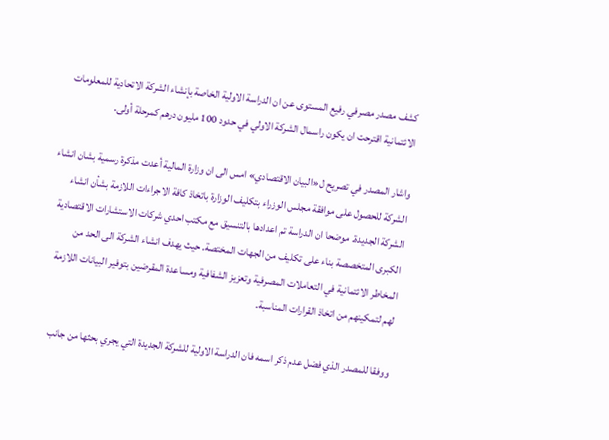كشف مصدر مصرفي رفيع المستوى عن ان الدراسة الاولية الخاصة بإنشاء الشركة الاتحادية للمعلومات الائتمانية اقترحت ان يكون راسمال الشركة الاولي في حدود 100 مليون درهم كمرحلة أولى.

واشار المصدر في تصريح ل«البيان الاقتصادي» امس الى ان وزارة المالية أعدت مذكرة رسمية بشان انشاء الشركة للحصول على موافقة مجلس الوزراء بتكليف الوزارة باتخاذ كافة الاجراءات اللازمة بشأن انشاء الشركة الجديدة. موضحا ان الدراسة تم اعدادها بالتنسيق مع مكتب احدي شركات الاستشارات الاقتصادية الكبرى المتخصصة بناء على تكليف من الجهات المختصة. حيث يهدف انشاء الشركة الى الحد من المخاطر الائتمانية في التعاملات المصرفية وتعزيز الشفافية ومساعدة المقرضين بتوفير البيانات اللازمة لهم لتمكينهم من اتخاذ القرارات المناسبة.

ووفقا للمصدر الذي فضل عدم ذكر اسمه فان الدراسة الاولية للشركة الجديدة التي يجري بحثها من جانب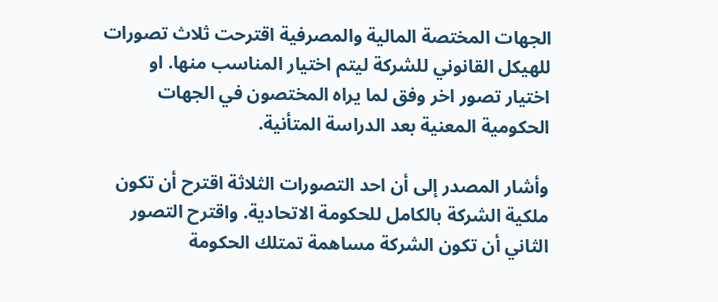الجهات المختصة المالية والمصرفية اقترحت ثلاث تصورات للهيكل القانوني للشركة ليتم اختيار المناسب منها. او اختيار تصور اخر وفق لما يراه المختصون في الجهات الحكومية المعنية بعد الدراسة المتأنية.

وأشار المصدر إلى أن احد التصورات الثلاثة اقترح أن تكون ملكية الشركة بالكامل للحكومة الاتحادية. واقترح التصور الثاني أن تكون الشركة مساهمة تمتلك الحكومة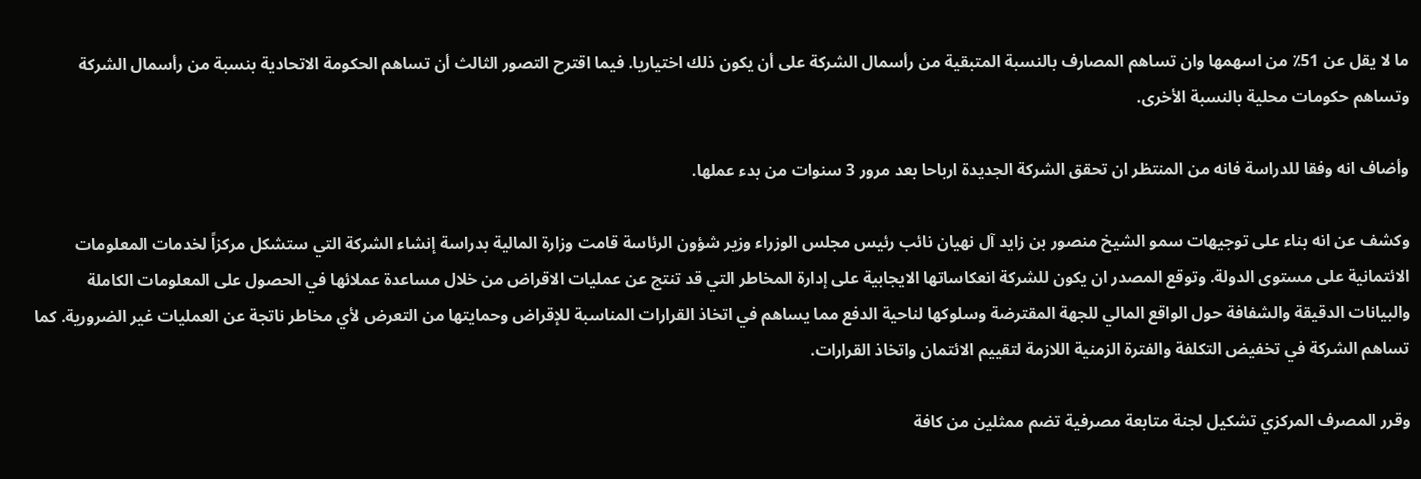ما لا يقل عن 51٪ من اسهمها وان تساهم المصارف بالنسبة المتبقية من رأسمال الشركة على أن يكون ذلك اختياريا. فيما اقترح التصور الثالث أن تساهم الحكومة الاتحادية بنسبة من رأسمال الشركة وتساهم حكومات محلية بالنسبة الأخرى.

وأضاف انه وفقا للدراسة فانه من المنتظر ان تحقق الشركة الجديدة ارباحا بعد مرور 3 سنوات من بدء عملها.

وكشف عن انه بناء على توجيهات سمو الشيخ منصور بن زايد آل نهيان نائب رئيس مجلس الوزراء وزير شؤون الرئاسة قامت وزارة المالية بدراسة إنشاء الشركة التي ستشكل مركزاً لخدمات المعلومات الائتمانية على مستوى الدولة. وتوقع المصدر ان يكون للشركة انعكاساتها الايجابية على إدارة المخاطر التي قد تنتج عن عمليات الاقراض من خلال مساعدة عملائها في الحصول على المعلومات الكاملة والبيانات الدقيقة والشفافة حول الواقع المالي للجهة المقترضة وسلوكها لناحية الدفع مما يساهم في اتخاذ القرارات المناسبة للإقراض وحمايتها من التعرض لأي مخاطر ناتجة عن العمليات غير الضرورية. كما تساهم الشركة في تخفيض التكلفة والفترة الزمنية اللازمة لتقييم الائتمان واتخاذ القرارات.

وقرر المصرف المركزي تشكيل لجنة متابعة مصرفية تضم ممثلين من كافة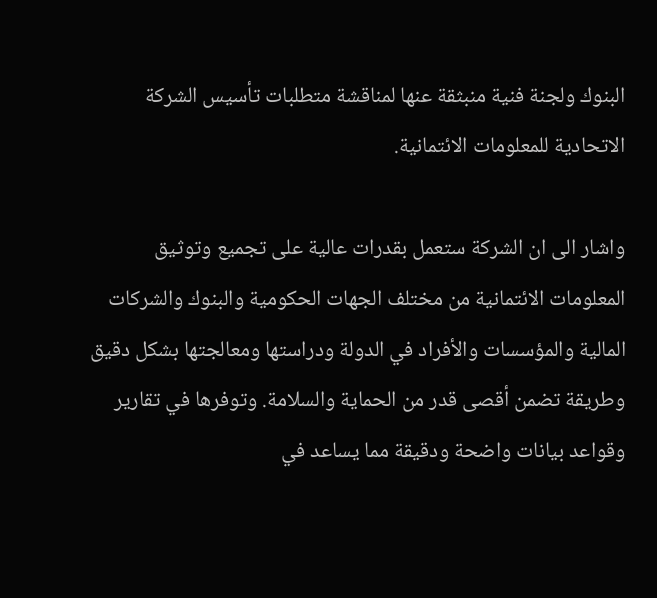البنوك ولجنة فنية منبثقة عنها لمناقشة متطلبات تأسيس الشركة الاتحادية للمعلومات الائتمانية.

واشار الى ان الشركة ستعمل بقدرات عالية على تجميع وتوثيق المعلومات الائتمانية من مختلف الجهات الحكومية والبنوك والشركات المالية والمؤسسات والأفراد في الدولة ودراستها ومعالجتها بشكل دقيق وطريقة تضمن أقصى قدر من الحماية والسلامة. وتوفرها في تقارير وقواعد بيانات واضحة ودقيقة مما يساعد في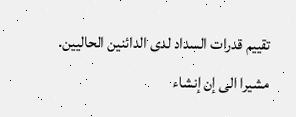تقييم قدرات السداد لدى الدائنين الحاليين. مشيرا الى إن إنشاء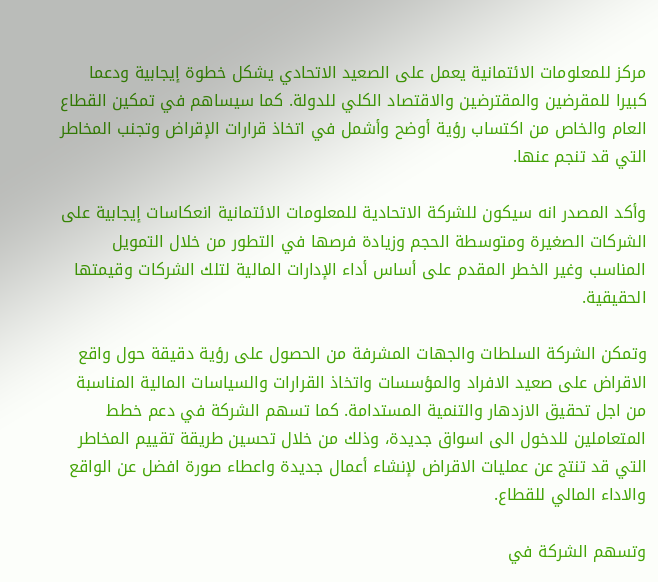مركز للمعلومات الائتمانية يعمل على الصعيد الاتحادي يشكل خطوة إيجابية ودعما كبيرا للمقرضين والمقترضين والاقتصاد الكلي للدولة. كما سيساهم في تمكين القطاع العام والخاص من اكتساب رؤية أوضح وأشمل في اتخاذ قرارات الإقراض وتجنب المخاطر التي قد تنجم عنها.

وأكد المصدر انه سيكون للشركة الاتحادية للمعلومات الائتمانية انعكاسات إيجابية على الشركات الصغيرة ومتوسطة الحجم وزيادة فرصها في التطور من خلال التمويل المناسب وغير الخطر المقدم على أساس أداء الإدارات المالية لتلك الشركات وقيمتها الحقيقية.

وتمكن الشركة السلطات والجهات المشرفة من الحصول على رؤية دقيقة حول واقع الاقراض على صعيد الافراد والمؤسسات واتخاذ القرارات والسياسات المالية المناسبة من اجل تحقيق الازدهار والتنمية المستدامة. كما تسهم الشركة في دعم خطط المتعاملين للدخول الى اسواق جديدة، وذلك من خلال تحسين طريقة تقييم المخاطر التي قد تنتج عن عمليات الاقراض لإنشاء أعمال جديدة واعطاء صورة افضل عن الواقع والاداء المالي للقطاع.

وتسهم الشركة في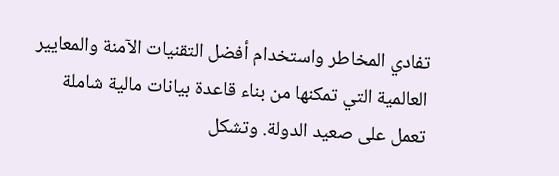تفادي المخاطر واستخدام أفضل التقنيات الآمنة والمعايير العالمية التي تمكنها من بناء قاعدة بيانات مالية شاملة تعمل على صعيد الدولة. وتشكل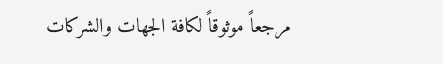مرجعاً موثوقاً لكافة الجهات والشركات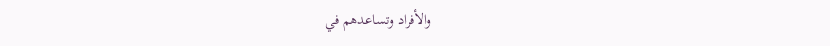والأفراد وتساعدهم في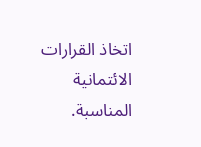اتخاذ القرارات الائتمانية المناسبة.